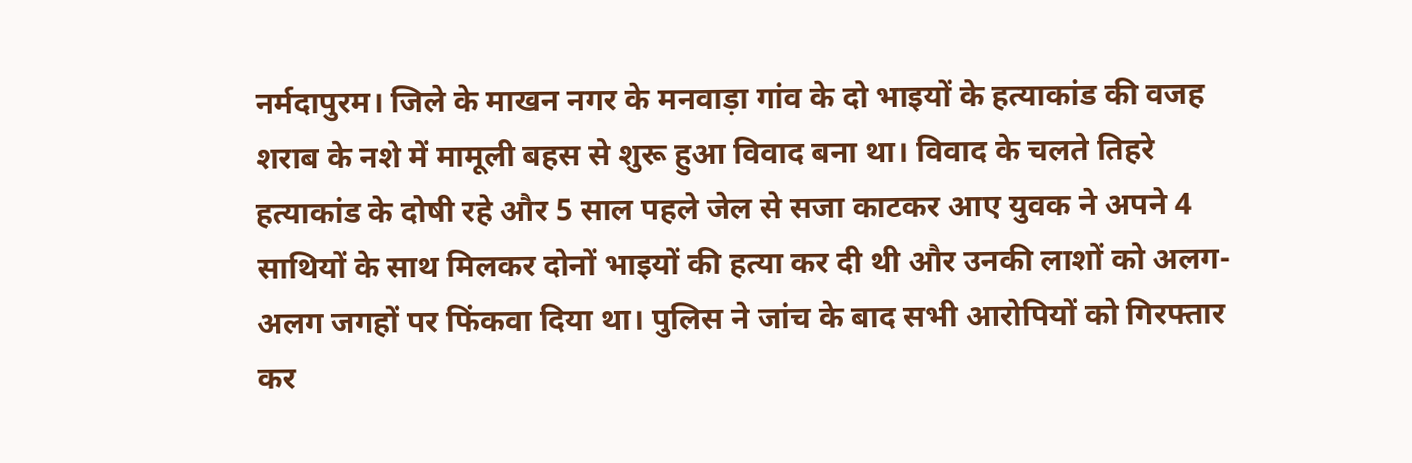नर्मदापुरम। जिले के माखन नगर के मनवाड़ा गांव के दो भाइयों के हत्याकांड की वजह शराब के नशे में मामूली बहस से शुरू हुआ विवाद बना था। विवाद के चलते तिहरे हत्याकांड के दोषी रहे और 5 साल पहले जेल से सजा काटकर आए युवक ने अपने 4 साथियों के साथ मिलकर दोनों भाइयों की हत्या कर दी थी और उनकी लाशों को अलग-अलग जगहों पर फिंकवा दिया था। पुलिस ने जांच के बाद सभी आरोपियों को गिरफ्तार कर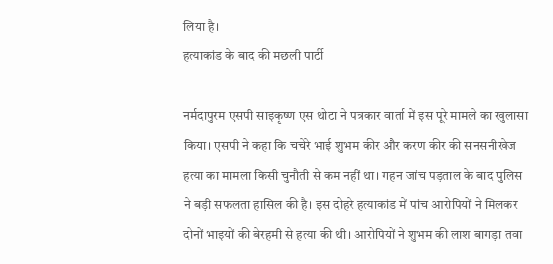लिया है।
हत्याकांड के बाद की मछली पार्टी

नर्मदापुरम एसपी साइकृष्ण एस थोटा ने पत्रकार वार्ता में इस पूरे मामले का खुलासा किया। एसपी ने कहा कि चचेरे भाई शुभम कीर और करण कीर की सनसनीखेज हत्या का मामला किसी चुनौती से कम नहीं था। गहन जांच पड़ताल के बाद पुलिस ने बड़ी सफलता हासिल की है। इस दोहरे हत्याकांड में पांच आरोपियों ने मिलकर दोनों भाइयों की बेरहमी से हत्या की थी। आरोपियों ने शुभम की लाश बागड़ा तवा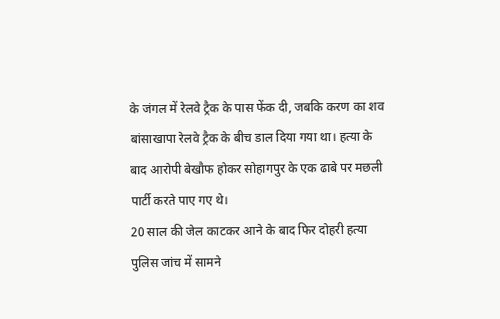के जंगल में रेलवे ट्रैक के पास फेंक दी, जबकि करण का शव बांसाखापा रेलवे ट्रैक के बीच डाल दिया गया था। हत्या के बाद आरोपी बेखौफ होकर सोहागपुर के एक ढाबे पर मछली पार्टी करते पाए गए थे।
20 साल की जेल काटकर आने के बाद फिर दोहरी हत्या
पुलिस जांच में सामने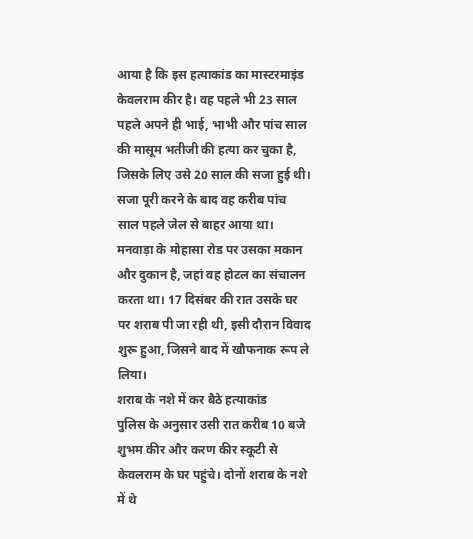आया है कि इस हत्याकांड का मास्टरमाइंड केवलराम कीर है। वह पहले भी 23 साल पहले अपने ही भाई, भाभी और पांच साल की मासूम भतीजी की हत्या कर चुका है, जिसके लिए उसे 20 साल की सजा हुई थी। सजा पूरी करने के बाद वह करीब पांच साल पहले जेल से बाहर आया था। मनवाड़ा के मोहासा रोड पर उसका मकान और दुकान है, जहां वह होटल का संचालन करता था। 17 दिसंबर की रात उसके घर पर शराब पी जा रही थी, इसी दौरान विवाद शुरू हुआ, जिसने बाद में खौफनाक रूप ले लिया।
शराब के नशे में कर बैठे हत्याकांड
पुलिस के अनुसार उसी रात करीब 10 बजे शुभम कीर और करण कीर स्कूटी से केवलराम के घर पहुंचे। दोनों शराब के नशे में थे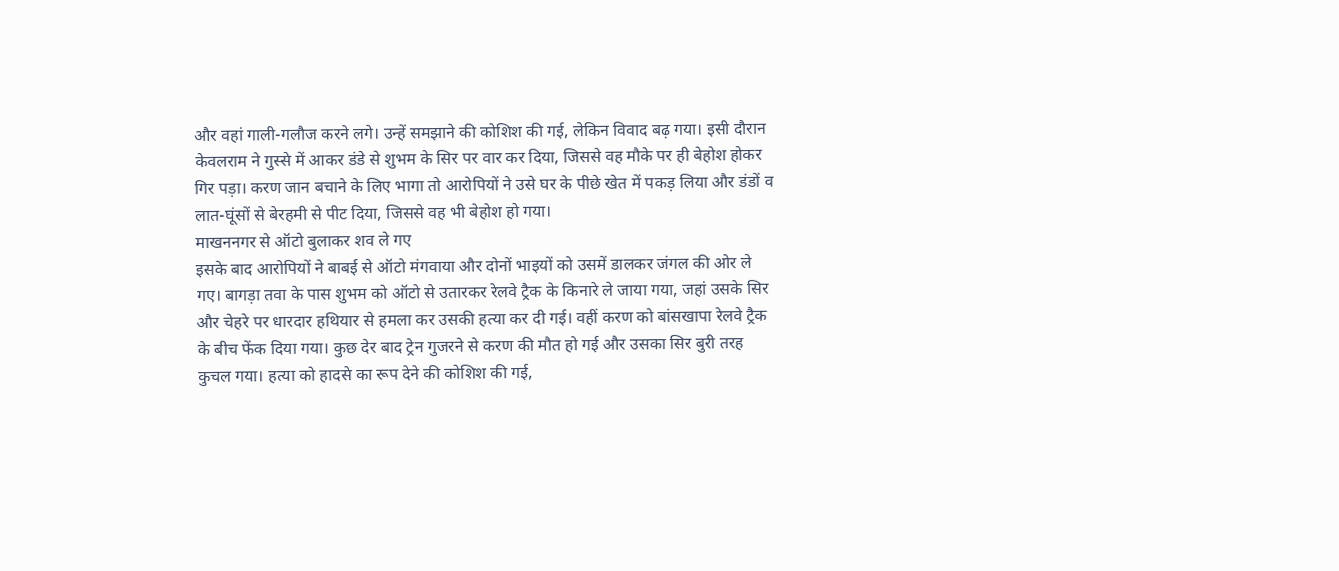और वहां गाली-गलौज करने लगे। उन्हें समझाने की कोशिश की गई, लेकिन विवाद बढ़ गया। इसी दौरान केवलराम ने गुस्से में आकर डंडे से शुभम के सिर पर वार कर दिया, जिससे वह मौके पर ही बेहोश होकर गिर पड़ा। करण जान बचाने के लिए भागा तो आरोपियों ने उसे घर के पीछे खेत में पकड़ लिया और डंडों व लात-घूंसों से बेरहमी से पीट दिया, जिससे वह भी बेहोश हो गया।
माखननगर से ऑटो बुलाकर शव ले गए
इसके बाद आरोपियों ने बाबई से ऑटो मंगवाया और दोनों भाइयों को उसमें डालकर जंगल की ओर ले गए। बागड़ा तवा के पास शुभम को ऑटो से उतारकर रेलवे ट्रैक के किनारे ले जाया गया, जहां उसके सिर और चेहरे पर धारदार हथियार से हमला कर उसकी हत्या कर दी गई। वहीं करण को बांसखापा रेलवे ट्रैक के बीच फेंक दिया गया। कुछ देर बाद ट्रेन गुजरने से करण की मौत हो गई और उसका सिर बुरी तरह कुचल गया। हत्या को हादसे का रूप देने की कोशिश की गई,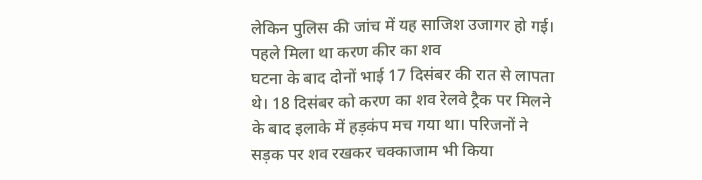लेकिन पुलिस की जांच में यह साजिश उजागर हो गई।
पहले मिला था करण कीर का शव
घटना के बाद दोनों भाई 17 दिसंबर की रात से लापता थे। 18 दिसंबर को करण का शव रेलवे ट्रैक पर मिलने के बाद इलाके में हड़कंप मच गया था। परिजनों ने सड़क पर शव रखकर चक्काजाम भी किया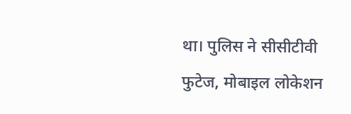था। पुलिस ने सीसीटीवी फुटेज, मोबाइल लोकेशन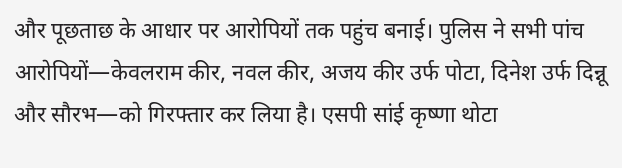और पूछताछ के आधार पर आरोपियों तक पहुंच बनाई। पुलिस ने सभी पांच आरोपियों—केवलराम कीर, नवल कीर, अजय कीर उर्फ पोटा, दिनेश उर्फ दिन्नू और सौरभ—को गिरफ्तार कर लिया है। एसपी सांई कृष्णा थोटा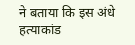ने बताया कि इस अंधे हत्याकांड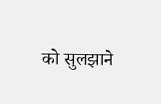को सुलझाने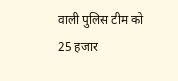वाली पुलिस टीम को 25 हजार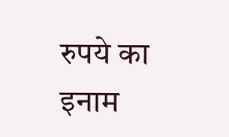रुपये का इनाम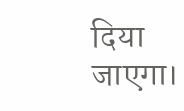दिया जाएगा।